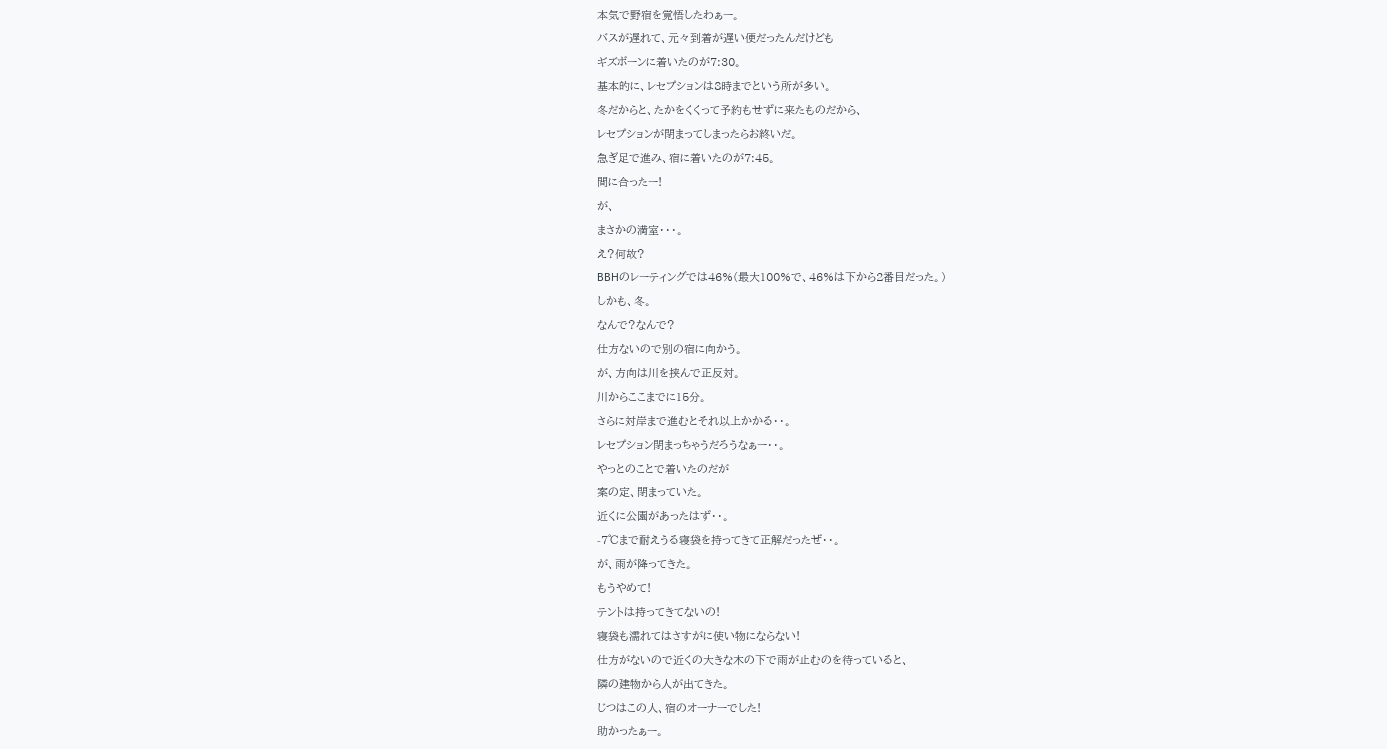本気で野宿を覚悟したわぁー。
バスが遅れて、元々到着が遅い便だったんだけども
ギズボーンに着いたのが7:30。
基本的に、レセプションは8時までという所が多い。
冬だからと、たかをくくって予約もせずに来たものだから、
レセプションが閉まってしまったらお終いだ。
急ぎ足で進み、宿に着いたのが7:45。
間に合ったー!
が、
まさかの満室・・・。
え?何故?
BBHのレーティングでは46%(最大100%で、46%は下から2番目だった。)
しかも、冬。
なんで?なんで?
仕方ないので別の宿に向かう。
が、方向は川を挟んで正反対。
川からここまでに15分。
さらに対岸まで進むとそれ以上かかる・・。
レセプション閉まっちゃうだろうなぁー・・。
やっとのことで着いたのだが
案の定、閉まっていた。
近くに公園があったはず・・。
-7℃まで耐えうる寝袋を持ってきて正解だったぜ・・。
が、雨が降ってきた。
もうやめて!
テントは持ってきてないの!
寝袋も濡れてはさすがに使い物にならない!
仕方がないので近くの大きな木の下で雨が止むのを待っていると、
隣の建物から人が出てきた。
じつはこの人、宿のオーナーでした!
助かったぁー。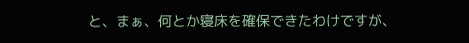と、まぁ、何とか寝床を確保できたわけですが、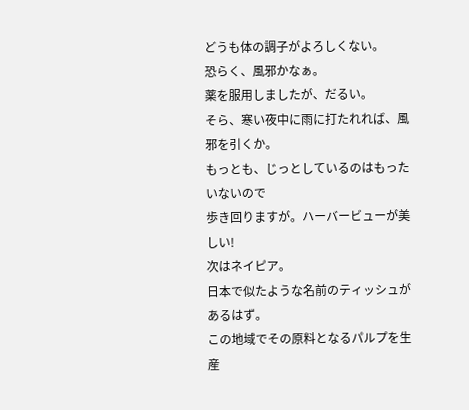どうも体の調子がよろしくない。
恐らく、風邪かなぁ。
薬を服用しましたが、だるい。
そら、寒い夜中に雨に打たれれば、風邪を引くか。
もっとも、じっとしているのはもったいないので
歩き回りますが。ハーバービューが美しい!
次はネイピア。
日本で似たような名前のティッシュがあるはず。
この地域でその原料となるパルプを生産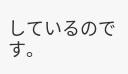しているのです。